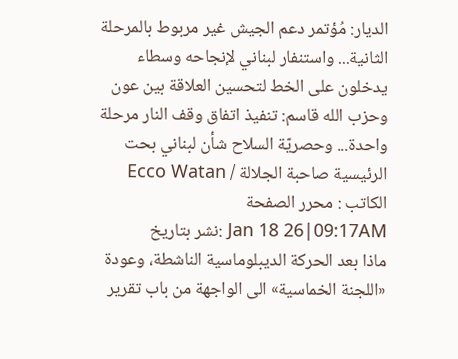الديار: مُؤتمر دعم الجيش غير مربوط بالمرحلة الثانية... واستنفار لبناني لإنجاحه وسطاء يدخلون على الخط لتحسين العلاقة بين عون وحزب الله قاسم: تنفيذ اتفاق وقف النار مرحلة واحدة... وحصريّة السلاح شأن لبناني بحت
الرئيسية صاحبة الجلالة / Ecco Watan
الكاتب : محرر الصفحة
Jan 18 26|09:17AM :نشر بتاريخ
ماذا بعد الحركة الديبلوماسية الناشطة، وعودة «اللجنة الخماسية» الى الواجهة من باب تقرير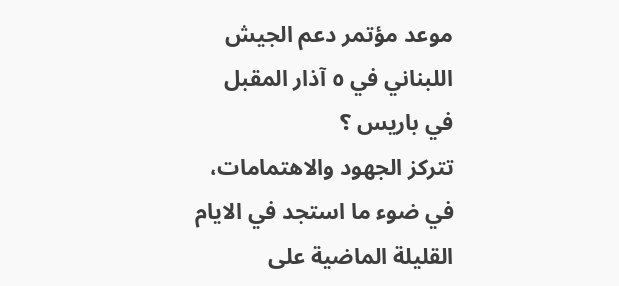موعد مؤتمر دعم الجيش اللبناني في ٥ آذار المقبل في باريس ؟
تتركز الجهود والاهتمامات، في ضوء ما استجد في الايام القليلة الماضية على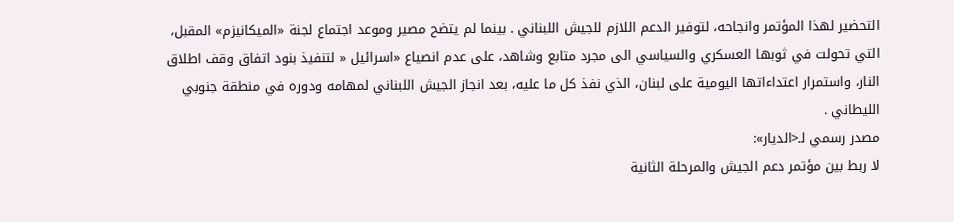التحضير لهذا المؤتمر وانجاحه، لتوفير الدعم اللازم للجيش اللبناني . بينما لم يتضح مصير وموعد اجتماع لجنة «الميكانيزم» المقبل، التي تحولت في ثوبها العسكري والسياسي الى مجرد متابع وشاهد، على عدم انصياع «اسرائيل « لتنفيذ بنود اتفاق وقف اطلاق النار، واستمرار اعتداءاتها اليومية على لبنان، الذي نفذ كل ما عليه، بعد انجاز الجيش اللبناني لمهامه ودوره في منطقة جنوبي الليطاني .
مصدر رسمي لـ<الديار»:
لا ربط بين مؤتمر دعم الجيش والمرحلة الثانية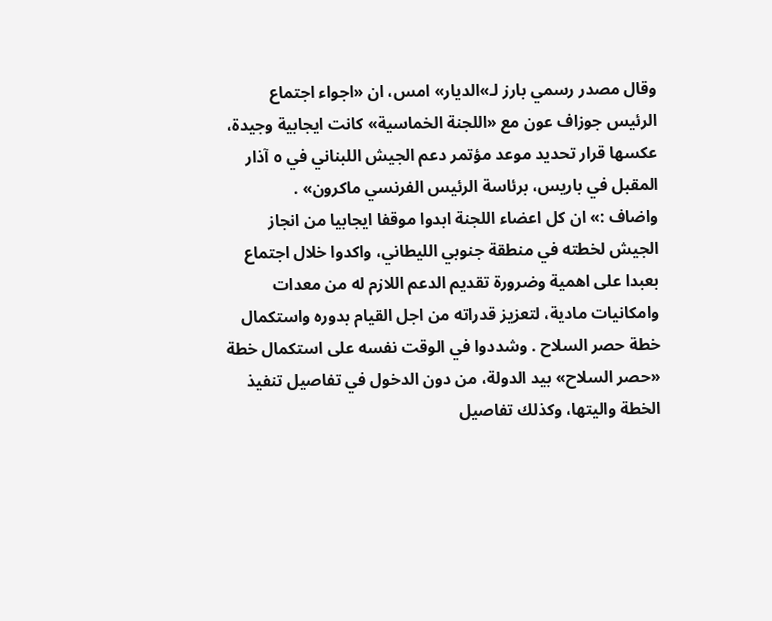وقال مصدر رسمي بارز لـ»الديار» امس، ان «اجواء اجتماع الرئيس جوزاف عون مع «اللجنة الخماسية» كانت ايجابية وجيدة، عكسها قرار تحديد موعد مؤتمر دعم الجيش اللبناني في ٥ آذار المقبل في باريس، برئاسة الرئيس الفرنسي ماكرون» .
واضاف :» ان كل اعضاء اللجنة ابدوا موقفا ايجابيا من انجاز الجيش لخطته في منطقة جنوبي الليطاني، واكدوا خلال اجتماع بعبدا على اهمية وضرورة تقديم الدعم اللازم له من معدات وامكانيات مادية، لتعزيز قدراته من اجل القيام بدوره واستكمال خطة حصر السلاح . وشددوا في الوقت نفسه على استكمال خطة «حصر السلاح» بيد الدولة، من دون الدخول في تفاصيل تنفيذ الخطة واليتها، وكذلك تفاصيل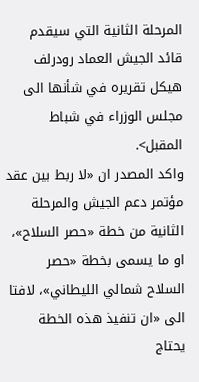المرحلة الثانية التي سيقدم قائد الجيش العماد رودرلف هيكل تقريره في شأنها الى مجلس الوزراء في شباط المقبل>.
واكد المصدر ان «لا ربط بين عقد مؤتمر دعم الجيش والمرحلة الثانية من خطة «حصر السلاح»، او ما يسمى بخطة «حصر السلاح شمالي الليطاني»، لافتا الى «ان تنفيذ هذه الخطة يحتاج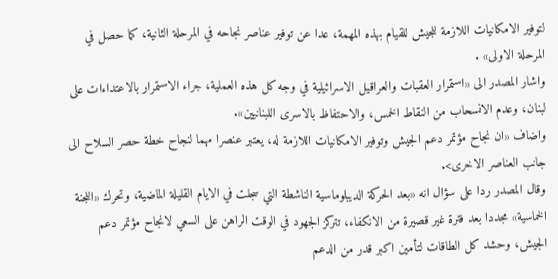لتوفير الامكانيات اللازمة للجيش للقيام بهذه المهمة، عدا عن توفير عناصر نجاحه في المرحلة الثانية، كما حصل في المرحلة الاولى» .
واشار المصدر الى «استمرار العقبات والعراقيل الاسرائيلية في وجه كل هذه العملية، جراء الاستمرار بالاعتداءات على لبنان، وعدم الانسحاب من النقاط الخمس، والاحتفاظ بالاسرى اللبنانيين».
واضاف «ان نجاح مؤتمر دعم الجيش وتوفير الامكانيات اللازمة له، يعتبر عنصرا مهما لنجاح خطة حصر السلاح الى جانب العناصر الاخرى>.
وقال المصدر ردا على سؤال انه «بعد الحركة الديبلوماسية الناشطة التي سجلت في الايام القليلة الماضية، وتحرك «اللجنة الخماسية» مجددا بعد فترة غير قصيرة من الانكفاء، تتركز الجهود في الوقت الراهن على السعي لانجاح مؤتمر دعم الجيش، وحشد كل الطاقات لتأمين اكبر قدر من الدعم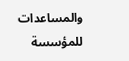والمساعدات للمؤسسة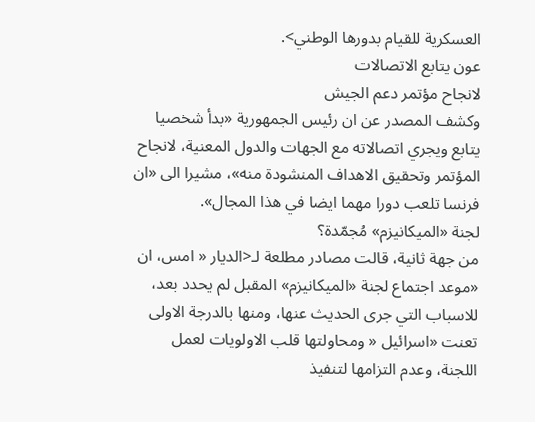العسكرية للقيام بدورها الوطني>.
عون يتابع الاتصالات
لانجاح مؤتمر دعم الجيش
وكشف المصدر عن ان رئيس الجمهورية «بدأ شخصيا يتابع ويجري اتصالاته مع الجهات والدول المعنية، لانجاح المؤتمر وتحقيق الاهداف المنشودة منه»، مشيرا الى «ان فرنسا تلعب دورا مهما ايضا في هذا المجال».
لجنة «الميكانيزم» مُجمّدة؟
من جهة ثانية، قالت مصادر مطلعة لـ<الديار « امس، ان «موعد اجتماع لجنة «الميكانيزم» المقبل لم يحدد بعد، للاسباب التي جرى الحديث عنها، ومنها بالدرجة الاولى تعنت «اسرائيل « ومحاولتها قلب الاولويات لعمل اللجنة، وعدم التزامها لتنفيذ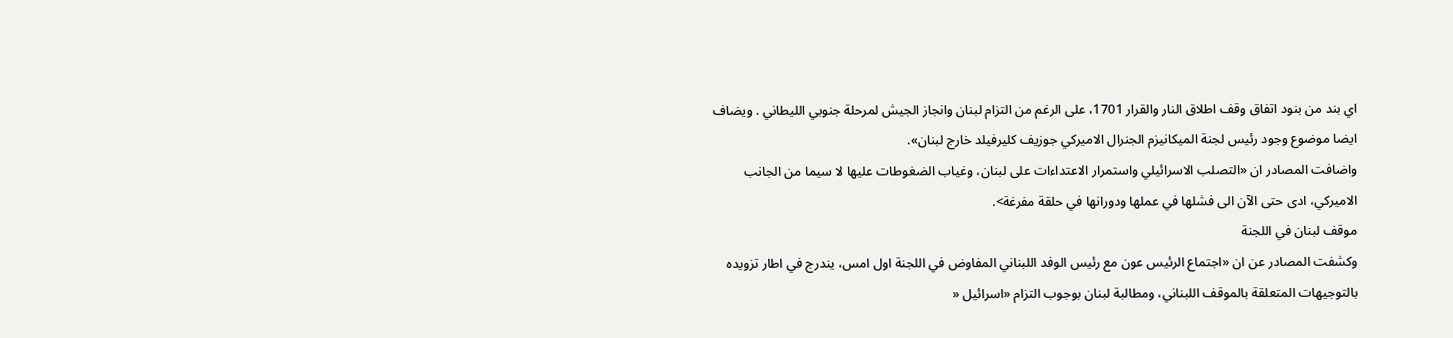اي بند من بنود اتفاق وقف اطلاق النار والقرار 1701، على الرغم من التزام لبنان وانجاز الجيش لمرحلة جنوبي الليطاني . ويضاف ايضا موضوع وجود رئيس لجنة الميكانيزم الجنرال الاميركي جوزيف كليرفيلد خارج لبنان».
واضافت المصادر ان «التصلب الاسرائيلي واستمرار الاعتداءات على لبنان، وغياب الضغوطات عليها لا سيما من الجانب الاميركي، ادى حتى الآن الى فشلها في عملها ودورانها في حلقة مفرغة>.
موقف لبنان في اللجنة
وكشفت المصادر عن ان «اجتماع الرئيس عون مع رئيس الوفد اللبناني المفاوض في اللجنة اول امس، يندرج في اطار تزويده بالتوجيهات المتعلقة بالموقف اللبناني، ومطالبة لبنان بوجوب التزام «اسرائيل «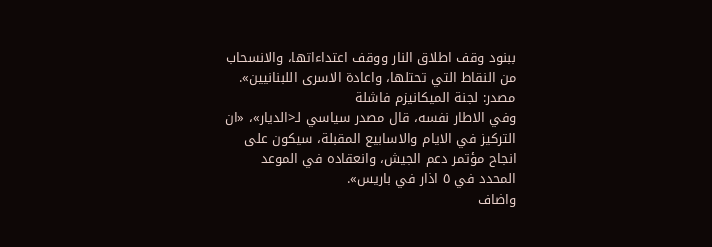ببنود وقف اطلاق النار ووقف اعتداءاتها، والانسحاب من النقاط التي تحتلها، واعادة الاسرى اللبنانيين».
مصدر: لجنة الميكانيزم فاشلة
وفي الاطار نفسه، قال مصدر سياسي لـ<الديار»، «ان التركيز في الايام والاسابيع المقبلة، سيكون على انجاح مؤتمر دعم الجيش، وانعقاده في الموعد المحدد في ٥ اذار في باريس».
واضاف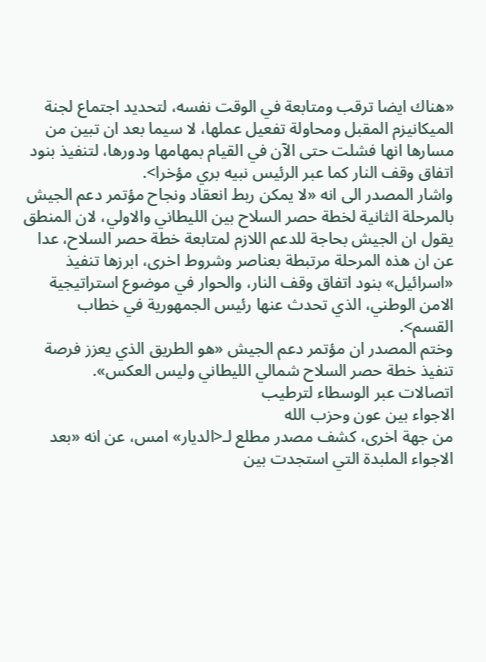«هناك ايضا ترقب ومتابعة في الوقت نفسه، لتحديد اجتماع لجنة الميكانيزم المقبل ومحاولة تفعيل عملها، لا سيما بعد ان تبين من مسارها انها فشلت حتى الآن في القيام بمهامها ودورها، لتنفيذ بنود اتفاق وقف النار كما عبر الرئيس نبيه بري مؤخرا>.
واشار المصدر الى انه «لا يمكن ربط انعقاد ونجاح مؤتمر دعم الجيش بالمرحلة الثانية لخطة حصر السلاح بين الليطاني والاولي، لان المنطق يقول ان الجيش بحاجة للدعم اللازم لمتابعة خطة حصر السلاح، عدا عن ان هذه المرحلة مرتبطة بعناصر وشروط اخرى، ابرزها تنفيذ «اسرائيل» بنود اتفاق وقف النار، والحوار في موضوع استراتيجية الامن الوطني، الذي تحدث عنها رئيس الجمهورية في خطاب القسم>.
وختم المصدر ان مؤتمر دعم الجيش «هو الطريق الذي يعزز فرصة تنفيذ خطة حصر السلاح شمالي الليطاني وليس العكس».
اتصالات عبر الوسطاء لترطيب
الاجواء بين عون وحزب الله
من جهة اخرى، كشف مصدر مطلع لـ<الديار» امس، عن انه «بعد الاجواء الملبدة التي استجدت بين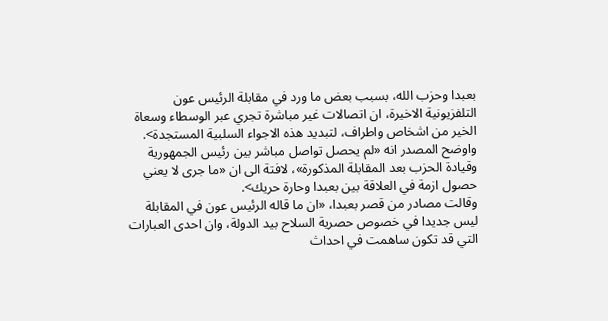بعبدا وحزب الله، بسبب بعض ما ورد في مقابلة الرئيس عون التلفزيونية الاخيرة، ان اتصالات غير مباشرة تجري عبر الوسطاء وسعاة الخير من اشخاص واطراف، لتبديد هذه الاجواء السلبية المستجدة>.
واوضح المصدر انه «لم يحصل تواصل مباشر بين رئيس الجمهورية وقيادة الحزب بعد المقابلة المذكورة»، لافتة الى ان «ما جرى لا يعني حصول ازمة في العلاقة بين بعبدا وحارة حريك>.
وقالت مصادر من قصر بعبدا، «ان ما قاله الرئيس عون في المقابلة ليس جديدا في خصوص حصرية السلاح بيد الدولة، وان احدى العبارات التي قد تكون ساهمت في احداث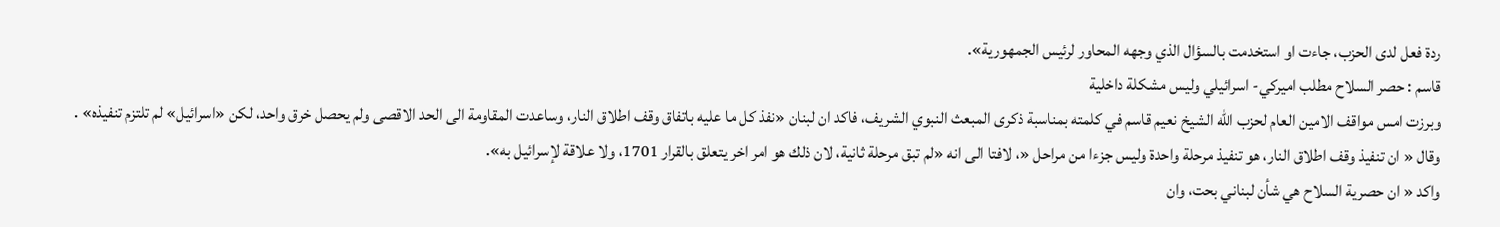ردة فعل لدى الحزب، جاءت او استخدمت بالسؤال الذي وجهه المحاور لرئيس الجمهورية».
قاسم : حصر السلاح مطلب اميركي- اسرائيلي وليس مشكلة داخلية
وبرزت امس مواقف الامين العام لحزب الله الشيخ نعيم قاسم في كلمته بمناسبة ذكرى المبعث النبوي الشريف، فاكد ان لبنان «نفذ كل ما عليه باتفاق وقف اطلاق النار، وساعدت المقاومة الى الحد الاقصى ولم يحصل خرق واحد، لكن «اسرائيل» لم تلتزم تنفيذه» .
وقال « ان تنفيذ وقف اطلاق النار، هو تنفيذ مرحلة واحدة وليس جزءا من مراحل «، لافتا الى انه «لم تبق مرحلة ثانية، لان ذلك هو امر اخر يتعلق بالقرار 1701، ولا علاقة لإسرائيل به».
واكد « ان حصرية السلاح هي شأن لبناني بحت، وان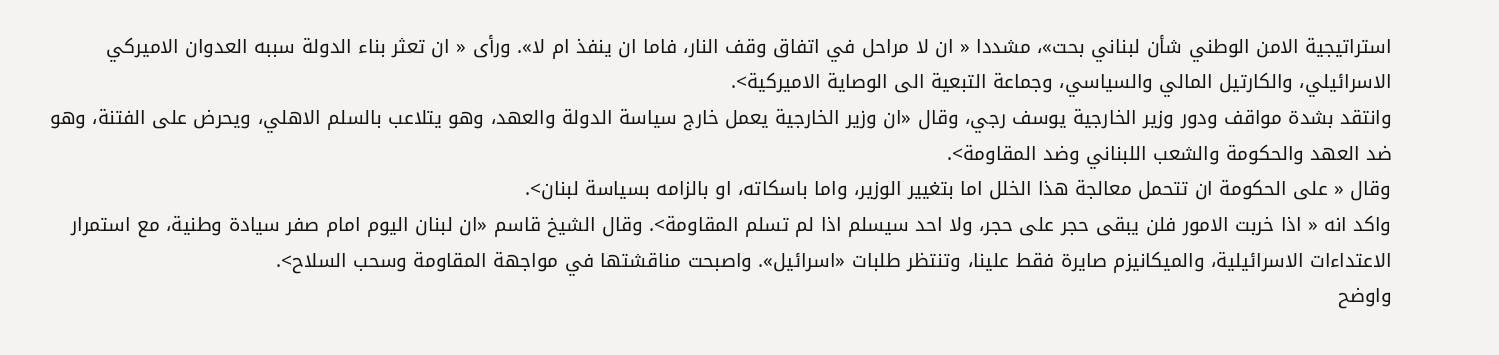استراتيجية الامن الوطني شأن لبناني بحت»، مشددا « ان لا مراحل في اتفاق وقف النار، فاما ان ينفذ ام لا». ورأى « ان تعثر بناء الدولة سببه العدوان الاميركي الاسرائيلي، والكارتيل المالي والسياسي، وجماعة التبعية الى الوصاية الاميركية>.
وانتقد بشدة مواقف ودور وزير الخارجية يوسف رجي، وقال «ان وزير الخارجية يعمل خارج سياسة الدولة والعهد، وهو يتلاعب بالسلم الاهلي، ويحرض على الفتنة، وهو ضد العهد والحكومة والشعب اللبناني وضد المقاومة>.
وقال « على الحكومة ان تتحمل معالجة هذا الخلل اما بتغيير الوزير، واما باسكاته، او بالزامه بسياسة لبنان>.
واكد انه « اذا خربت الامور فلن يبقى حجر على حجر، ولا احد سيسلم اذا لم تسلم المقاومة>. وقال الشيخ قاسم «ان لبنان اليوم امام صفر سيادة وطنية، مع استمرار الاعتداءات الاسرائيلية، والميكانيزم صايرة فقط علينا، وتنتظر طلبات «اسرائيل». واصبحت مناقشتها في مواجهة المقاومة وسحب السلاح>.
واوضح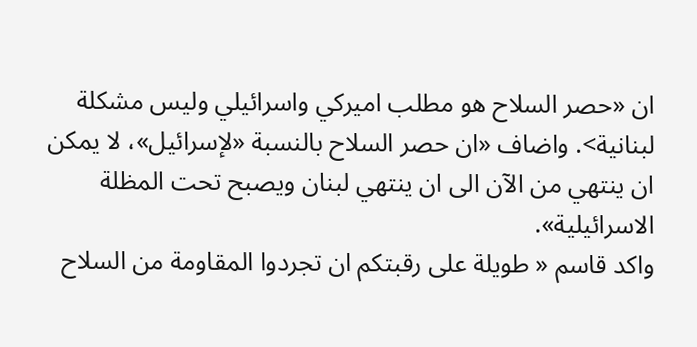ان «حصر السلاح هو مطلب اميركي واسرائيلي وليس مشكلة لبنانية>. واضاف «ان حصر السلاح بالنسبة «لإسرائيل»، لا يمكن ان ينتهي من الآن الى ان ينتهي لبنان ويصبح تحت المظلة الاسرائيلية».
واكد قاسم « طويلة على رقبتكم ان تجردوا المقاومة من السلاح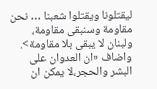ليقتلونا ويقتلوا شعبنا … نحن مقاومة وسنبقى مقاومة، ولبنان لا يبقى بلا مقاومة>. واضاف «ان العدوان على البشر والحجر،لا يمكن ان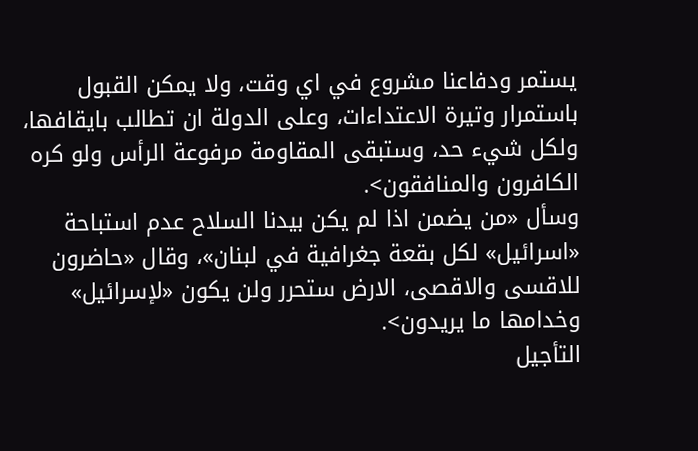يستمر ودفاعنا مشروع في اي وقت، ولا يمكن القبول باستمرار وتيرة الاعتداءات، وعلى الدولة ان تطالب بايقافها، ولكل شيء حد، وستبقى المقاومة مرفوعة الرأس ولو كره الكافرون والمنافقون>.
وسأل «من يضمن اذا لم يكن بيدنا السلاح عدم استباحة «اسرائيل» لكل بقعة جغرافية في لبنان»، وقال «حاضرون للاقسى والاقصى، الارض ستحرر ولن يكون «لإسرائيل» وخدامها ما يريدون>.
التأجيل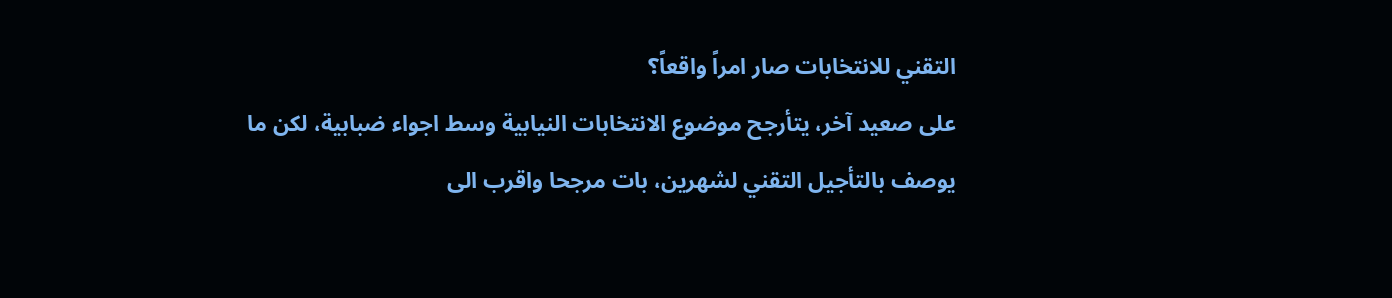التقني للانتخابات صار امراً واقعاً؟
على صعيد آخر، يتأرجح موضوع الانتخابات النيابية وسط اجواء ضبابية، لكن ما يوصف بالتأجيل التقني لشهرين، بات مرجحا واقرب الى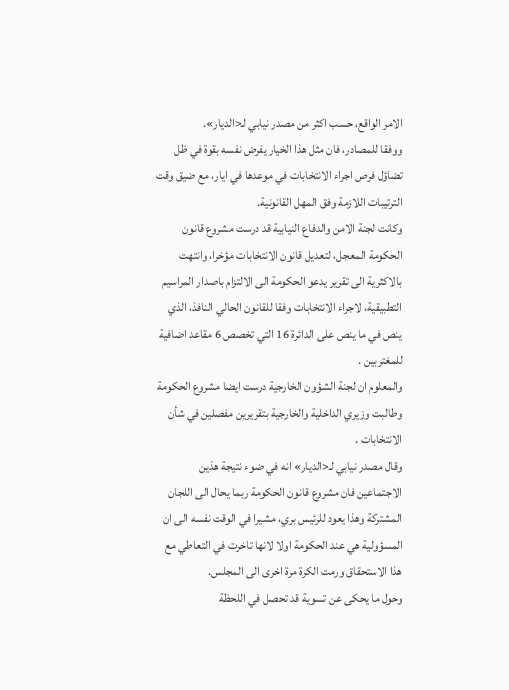الامر الواقع، حسب اكثر من مصدر نيابي لـ<الديار».
ووفقا للمصادر، فان مثل هذا الخيار يفرض نفسه بقوة في ظل تضاؤل فرص اجراء الانتخابات في موعدها في ايار، مع ضيق وقت الترتيبات اللازمة وفق المهل القانونية.
وكانت لجنة الامن والدفاع النيابية قد درست مشروع قانون الحكومة المعجل، لتعديل قانون الانتخابات مؤخرا، وانتهت بالاكثرية الى تقرير يدعو الحكومة الى الالتزام باصدار المراسيم التطبيقية، لاجراء الانتخابات وفقا للقانون الحالي النافذ، الذي ينص في ما ينص على الدائرة 16 التي تخصص 6 مقاعد اضافية للمغتربين .
والمعلوم ان لجنة الشؤون الخارجية درست ايضا مشروع الحكومة وطالبت وزيري الداخلية والخارجية بتقريرين مفصلين في شأن الانتخابات .
وقال مصدر نيابي لـ<الديار» انه في ضوء نتيجة هذين الاجتماعين فان مشروع قانون الحكومة ربما يحال الى اللجان المشتركة وهذا يعود للرئيس بري، مشيرا في الوقت نفسه الى ان المسؤولية هي عند الحكومة اولا لانها تاخرت في التعاطي مع هذا الاستحقاق ورمت الكرة مرة اخرى الى المجلس.
وحول ما يحكى عن تسوية قد تحصل في اللحظة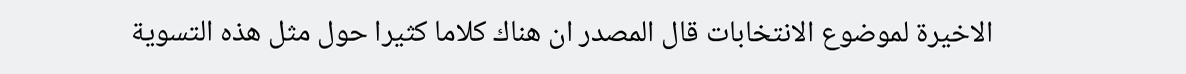الاخيرة لموضوع الانتخابات قال المصدر ان هناك كلاما كثيرا حول مثل هذه التسوية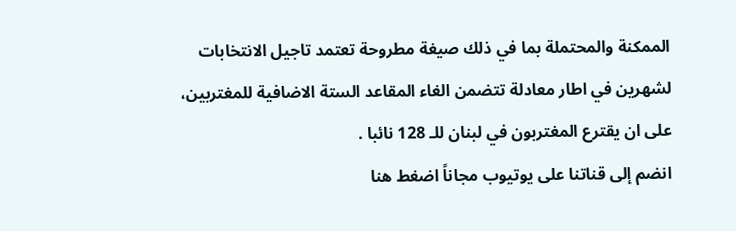الممكنة والمحتملة بما في ذلك صيغة مطروحة تعتمد تاجيل الانتخابات لشهرين في اطار معادلة تتضمن الغاء المقاعد الستة الاضافية للمغتربين، على ان يقترع المغتربون في لبنان للـ 128 نائبا .
انضم إلى قناتنا على يوتيوب مجاناً اضغط هنا